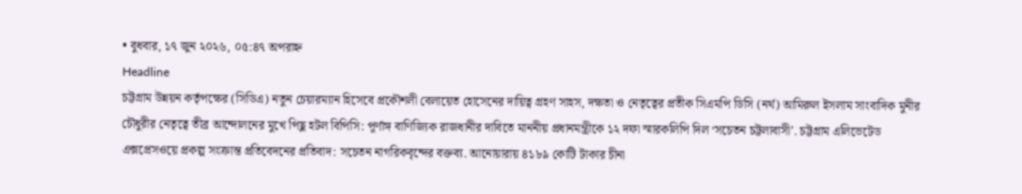• বুধবার, ১৭ জুন ২০২৬, ০৫:৪৭ অপরাহ্ন
Headline
চট্টগ্রাম উন্নয়ন কর্তৃপক্ষের (সিডিএ) নতুন চেয়ারম্যান হিসেবে প্রকৌশলী বেলায়েত হোসেনের দায়িত্ব গ্রহণ সাহস, দক্ষতা ও নেতৃত্বের প্রতীক সিএমপি ডিসি (নর্থ) আমিরুল ইসলাম সাংবাদিক মুনীর চৌধুরীর নেতৃত্বে তীব্র আন্দোলনের মুখে পিছু হটল বিপিসি: পূর্ণাঙ্গ বাণিজ্যিক রাজধানীর দাবিতে মাননীয় প্রধানমন্ত্রীকে ১২ দফা স্মারকলিপি দিল ‘সচেতন চট্টলাবাসী’. চট্টগ্রাম এলিভেটেড এক্সপ্রেসওয়ে প্রকল্প সংক্রান্ত প্রতিবেদনের প্রতিবাদ: সচেতন নাগরিকবৃন্দের বক্তব্য. আনোয়ারায় ৪১৮৯ কোটি টাকার চীনা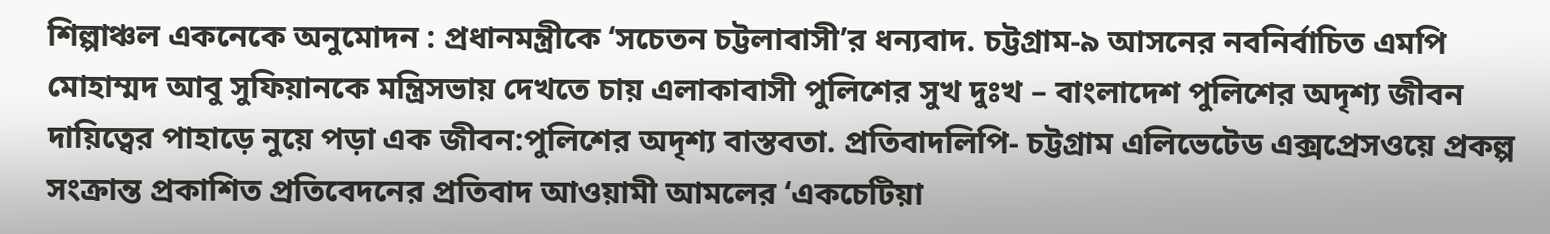শিল্পাঞ্চল একনেকে অনুমোদন : প্রধানমন্ত্রীকে ‘সচেতন চট্টলাবাসী’র ধন্যবাদ. চট্টগ্রাম-৯ আসনের নবনির্বাচিত এমপি মোহাম্মদ আবু সুফিয়ানকে মন্ত্রিসভায় দেখতে চায় এলাকাবাসী পুলিশের সুখ দুঃখ – বাংলাদেশ পুলিশের অদৃশ্য জীবন দায়িত্বের পাহাড়ে নুয়ে পড়া এক জীবন:পুলিশের অদৃশ্য বাস্তবতা. প্রতিবাদলিপি- চট্টগ্রাম এলিভেটেড এক্সপ্রেসওয়ে প্রকল্প সংক্রান্ত প্রকাশিত প্রতিবেদনের প্রতিবাদ আওয়ামী আমলের ‘একচেটিয়া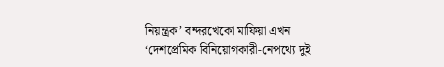নিয়ন্ত্রক’ বন্দরখেকো মাফিয়া এখন ‘দেশপ্রেমিক বিনিয়োগকারী-নেপথ্যে দুই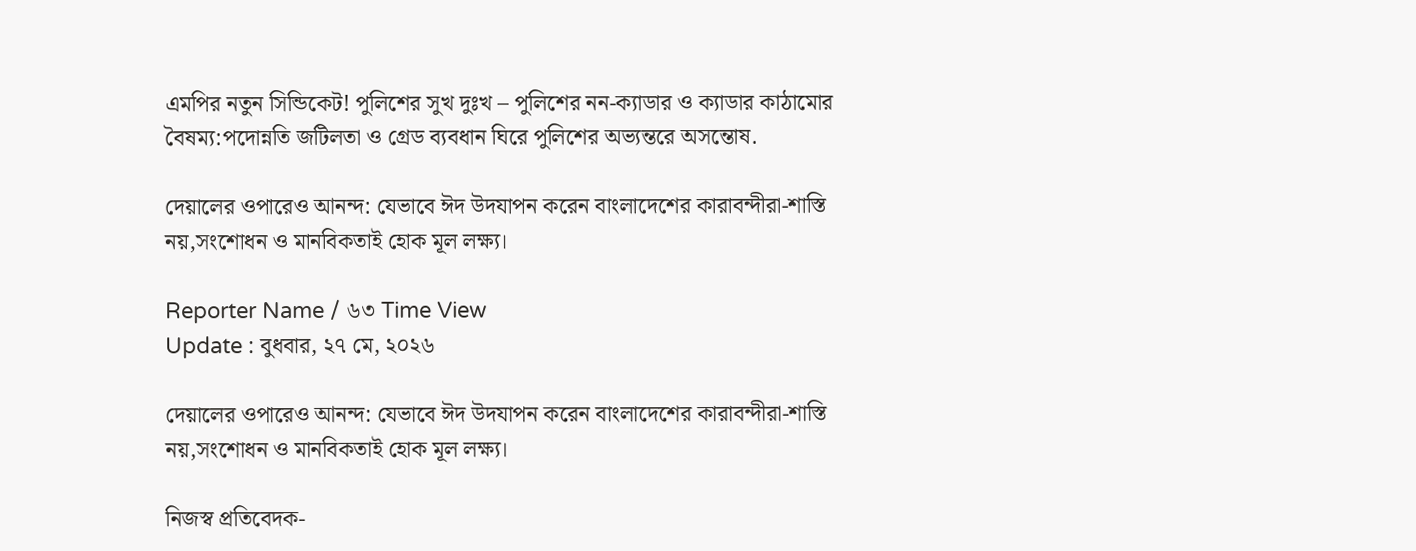এমপির নতুন সিন্ডিকেট! পুলিশের সুখ দুঃখ – পুলিশের নন-ক্যাডার ও ক্যাডার কাঠামোর বৈষম্য:পদোন্নতি জটিলতা ও গ্রেড ব্যবধান ঘিরে পুলিশের অভ্যন্তরে অসন্তোষ.

দেয়ালের ওপারেও আনন্দ: যেভাবে ঈদ উদযাপন করেন বাংলাদেশের কারাবন্দীরা-শাস্তি নয়,সংশোধন ও মানবিকতাই হোক মূল লক্ষ্য।

Reporter Name / ৬৩ Time View
Update : বুধবার, ২৭ মে, ২০২৬

দেয়ালের ওপারেও আনন্দ: যেভাবে ঈদ উদযাপন করেন বাংলাদেশের কারাবন্দীরা-শাস্তি নয়,সংশোধন ও মানবিকতাই হোক মূল লক্ষ্য।

নিজস্ব প্রতিবেদক-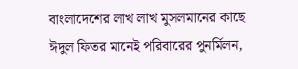বাংলাদেশের লাখ লাখ মুসলমানের কাছে ঈদুল ফিতর মানেই পরিবারের পুনর্মিলন,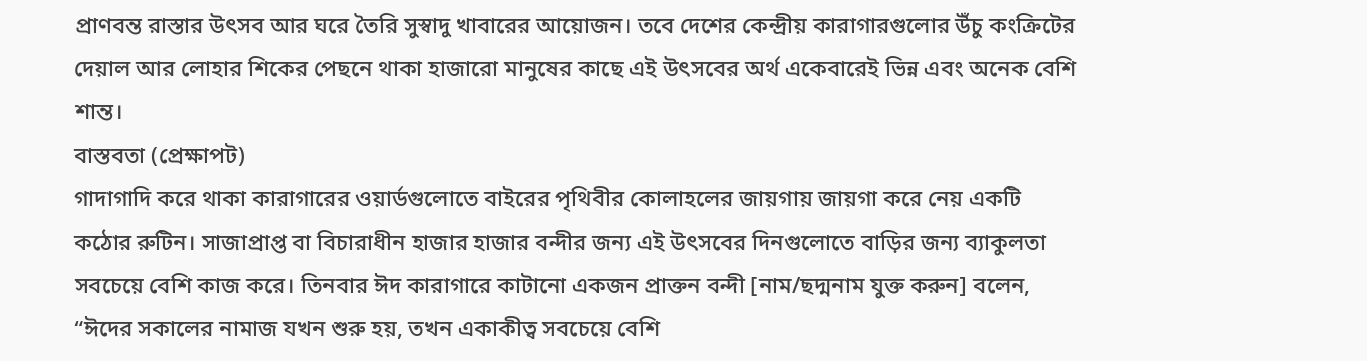প্রাণবন্ত রাস্তার উৎসব আর ঘরে তৈরি সুস্বাদু খাবারের আয়োজন। তবে দেশের কেন্দ্রীয় কারাগারগুলোর উঁচু কংক্রিটের দেয়াল আর লোহার শিকের পেছনে থাকা হাজারো মানুষের কাছে এই উৎসবের অর্থ একেবারেই ভিন্ন এবং অনেক বেশি শান্ত।
বাস্তবতা (প্রেক্ষাপট)
গাদাগাদি করে থাকা কারাগারের ওয়ার্ডগুলোতে বাইরের পৃথিবীর কোলাহলের জায়গায় জায়গা করে নেয় একটি কঠোর রুটিন। সাজাপ্রাপ্ত বা বিচারাধীন হাজার হাজার বন্দীর জন্য এই উৎসবের দিনগুলোতে বাড়ির জন্য ব্যাকুলতা সবচেয়ে বেশি কাজ করে। তিনবার ঈদ কারাগারে কাটানো একজন প্রাক্তন বন্দী [নাম/ছদ্মনাম যুক্ত করুন] বলেন, “ঈদের সকালের নামাজ যখন শুরু হয়, তখন একাকীত্ব সবচেয়ে বেশি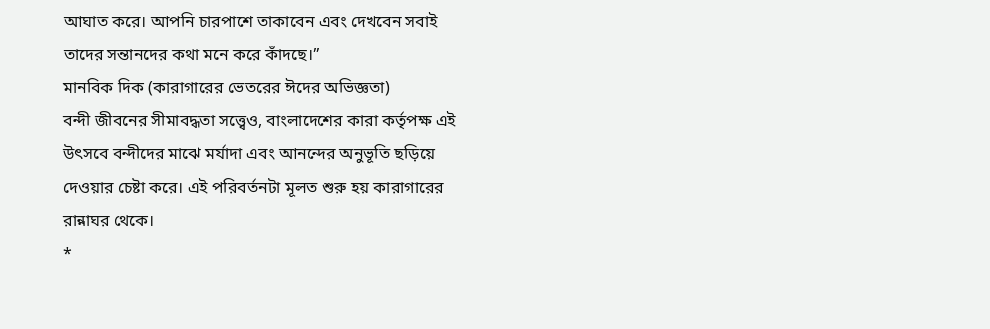আঘাত করে। আপনি চারপাশে তাকাবেন এবং দেখবেন সবাই তাদের সন্তানদের কথা মনে করে কাঁদছে।”
মানবিক দিক (কারাগারের ভেতরের ঈদের অভিজ্ঞতা)
বন্দী জীবনের সীমাবদ্ধতা সত্ত্বেও, বাংলাদেশের কারা কর্তৃপক্ষ এই উৎসবে বন্দীদের মাঝে মর্যাদা এবং আনন্দের অনুভূতি ছড়িয়ে দেওয়ার চেষ্টা করে। এই পরিবর্তনটা মূলত শুরু হয় কারাগারের রান্নাঘর থেকে।
*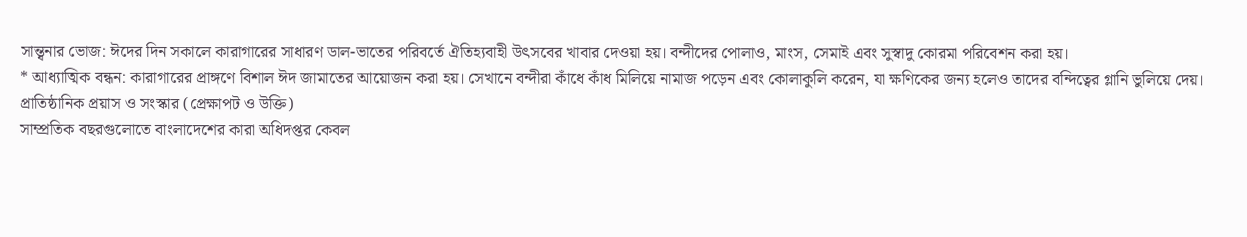সান্ত্বনার ভোজ: ঈদের দিন সকালে কারাগারের সাধারণ ডাল-ভাতের পরিবর্তে ঐতিহ্যবাহী উৎসবের খাবার দেওয়া হয়। বন্দীদের পোলাও, মাংস, সেমাই এবং সুস্বাদু কোরমা পরিবেশন করা হয়।
* আধ্যাত্মিক বন্ধন: কারাগারের প্রাঙ্গণে বিশাল ঈদ জামাতের আয়োজন করা হয়। সেখানে বন্দীরা কাঁধে কাঁধ মিলিয়ে নামাজ পড়েন এবং কোলাকুলি করেন, যা ক্ষণিকের জন্য হলেও তাদের বন্দিত্বের গ্লানি ভুলিয়ে দেয়।
প্রাতিষ্ঠানিক প্রয়াস ও সংস্কার (প্রেক্ষাপট ও উক্তি)
সাম্প্রতিক বছরগুলোতে বাংলাদেশের কারা অধিদপ্তর কেবল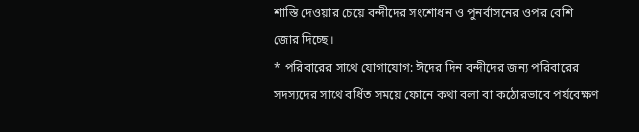শাস্তি দেওয়ার চেয়ে বন্দীদের সংশোধন ও পুনর্বাসনের ওপর বেশি জোর দিচ্ছে।
* পরিবারের সাথে যোগাযোগ: ঈদের দিন বন্দীদের জন্য পরিবারের সদস্যদের সাথে বর্ধিত সময়ে ফোনে কথা বলা বা কঠোরভাবে পর্যবেক্ষণ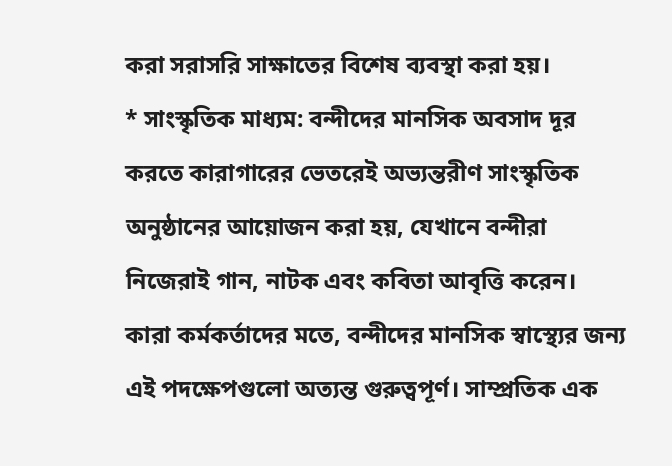করা সরাসরি সাক্ষাতের বিশেষ ব্যবস্থা করা হয়।
* সাংস্কৃতিক মাধ্যম: বন্দীদের মানসিক অবসাদ দূর করতে কারাগারের ভেতরেই অভ্যন্তরীণ সাংস্কৃতিক অনুষ্ঠানের আয়োজন করা হয়, যেখানে বন্দীরা নিজেরাই গান, নাটক এবং কবিতা আবৃত্তি করেন।
কারা কর্মকর্তাদের মতে, বন্দীদের মানসিক স্বাস্থ্যের জন্য এই পদক্ষেপগুলো অত্যন্ত গুরুত্বপূর্ণ। সাম্প্রতিক এক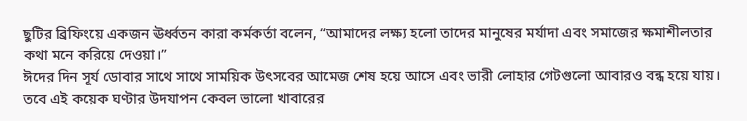ছুটির ব্রিফিংয়ে একজন ঊর্ধ্বতন কারা কর্মকর্তা বলেন, “আমাদের লক্ষ্য হলো তাদের মানুষের মর্যাদা এবং সমাজের ক্ষমাশীলতার কথা মনে করিয়ে দেওয়া।”
ঈদের দিন সূর্য ডোবার সাথে সাথে সাময়িক উৎসবের আমেজ শেষ হয়ে আসে এবং ভারী লোহার গেটগুলো আবারও বন্ধ হয়ে যায়। তবে এই কয়েক ঘণ্টার উদযাপন কেবল ভালো খাবারের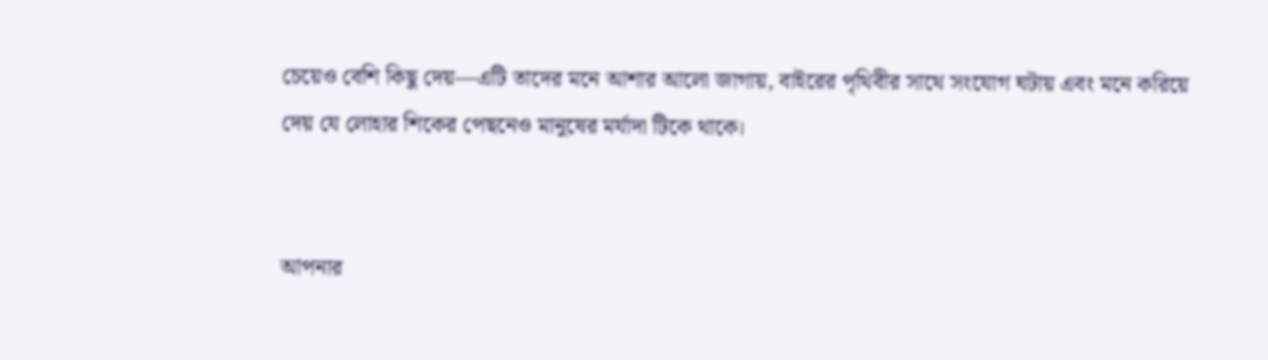চেয়েও বেশি কিছু দেয়—এটি তাদের মনে আশার আলো জাগায়, বাইরের পৃথিবীর সাথে সংযোগ ঘটায় এবং মনে করিয়ে দেয় যে লোহার শিকের পেছনেও মানুষের মর্যাদা টিকে থাকে।


আপনার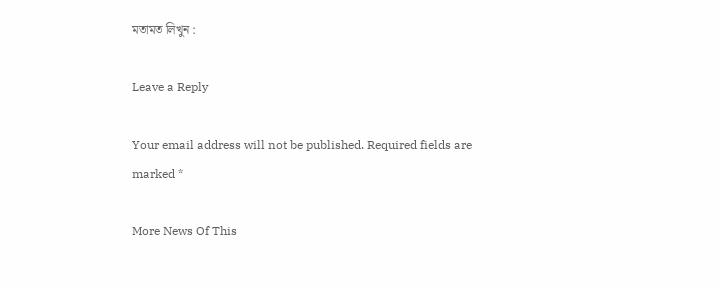মতামত লিখুন :

Leave a Reply

Your email address will not be published. Required fields are marked *

More News Of This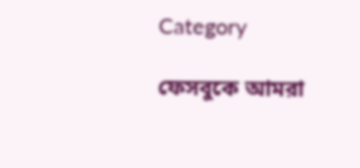Category

ফেসবুকে আমরা